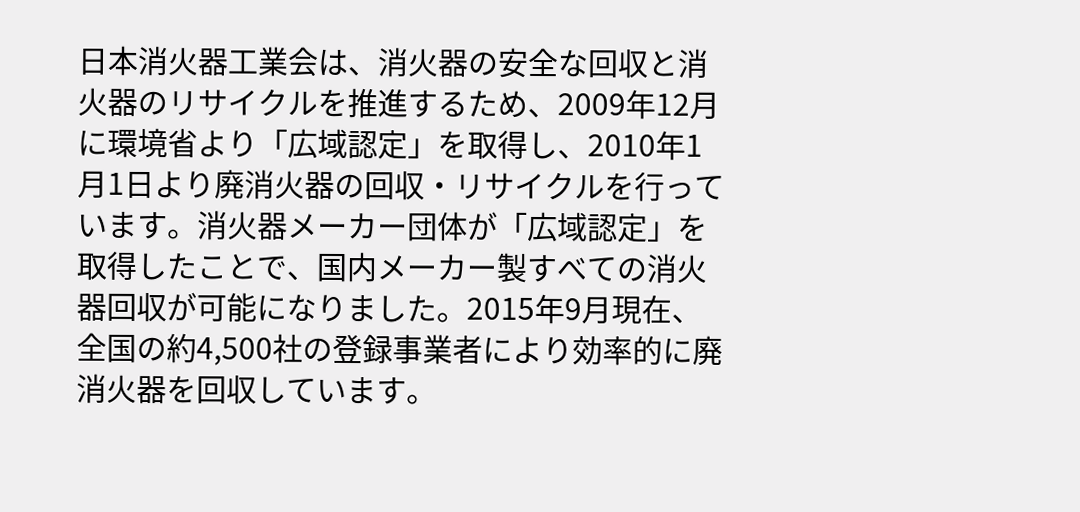日本消火器工業会は、消火器の安全な回収と消火器のリサイクルを推進するため、2009年12月に環境省より「広域認定」を取得し、2010年1月1日より廃消火器の回収・リサイクルを行っています。消火器メーカー団体が「広域認定」を取得したことで、国内メーカー製すべての消火器回収が可能になりました。2015年9月現在、全国の約4,500社の登録事業者により効率的に廃消火器を回収しています。